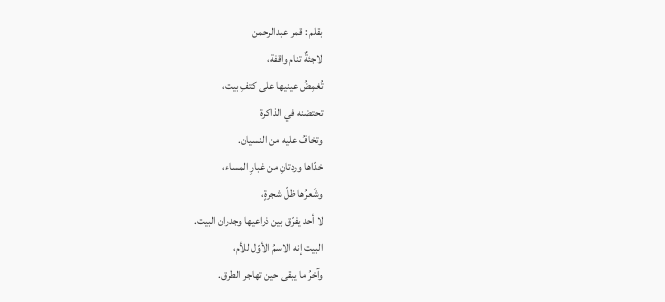بقلم : قمر عبدالرحمن
لاجئةٌ تنام واقفة،
تُغمِضُ عينيها على كتفِ بيت،
تحتضنه في الذاكرة
وتخافُ عليه من النسيان.
خدّاها وردتانِ من غبارِ المساء،
وشَعرُها ظلّ شجرةٍ،
لا أحد يفرّق بين ذراعيها وجدران البيت.
البيت إنه الاسمُ الأوّل للأم،
وآخرُ ما يبقى حين تهاجر الطرق.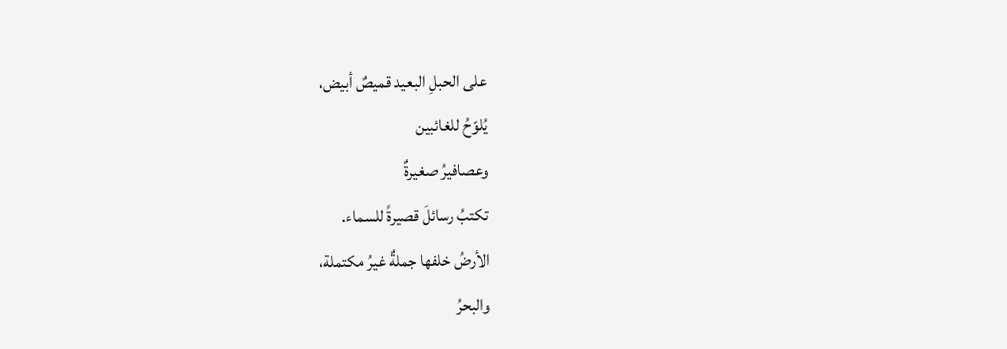على الحبلِ البعيد قميصٌ أبيض،
يُلوّحُ للغائبين
وعصافيرُ صغيرةٌ
تكتبُ رسائلَ قصيرةً للسماء.
الأرضُ خلفها جملةٌ غيرُ مكتملة،
والبحرُ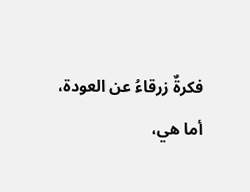فكرةٌ زرقاءُ عن العودة،
أما هي،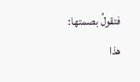فتقولُ بصمتها:
هذا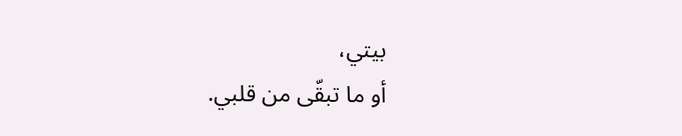بيتي،
أو ما تبقّى من قلبي.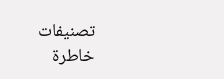تصنيفات
خاطرة